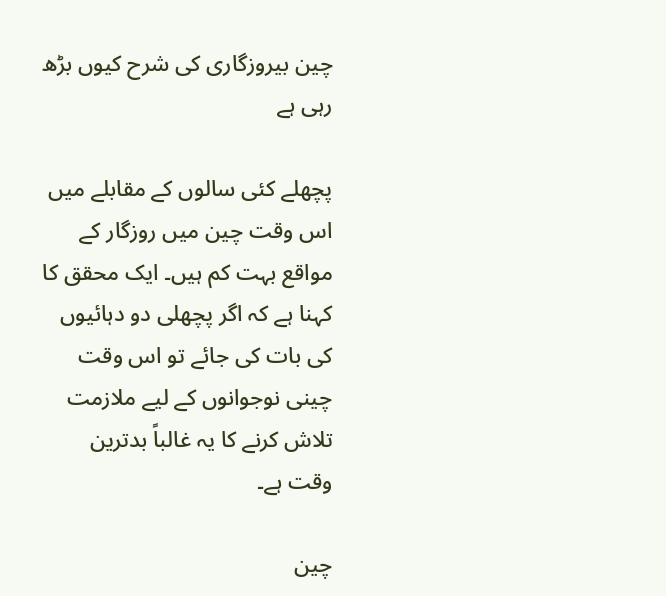چین بیروزگاری کی شرح کیوں بڑھ رہی ہے

پچھلے کئی سالوں کے مقابلے میں اس وقت چین میں روزگار کے مواقع بہت کم ہیں۔ ایک محقق کا کہنا ہے کہ اگر پچھلی دو دہائیوں کی بات کی جائے تو اس وقت چینی نوجوانوں کے لیے ملازمت تلاش کرنے کا یہ غالباً بدترین وقت ہے۔

چین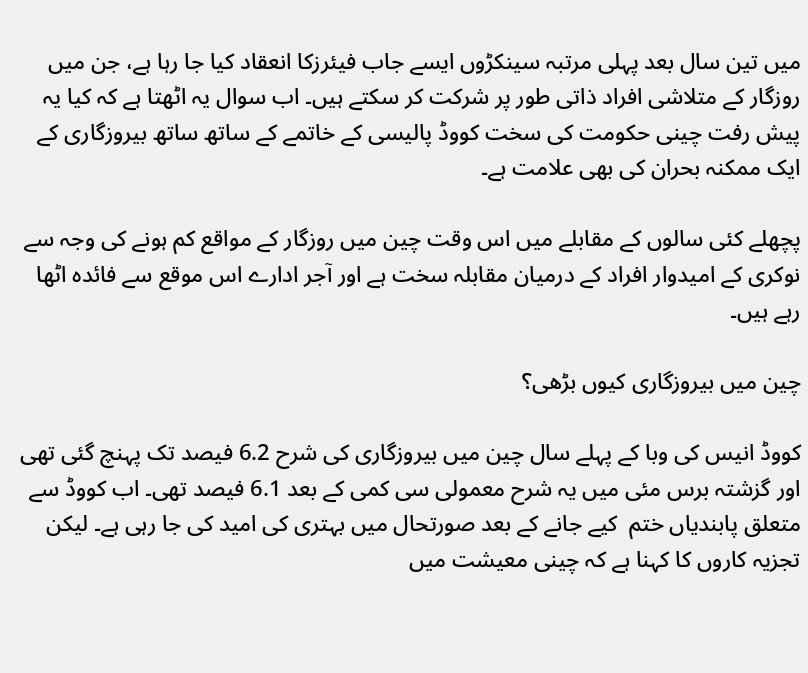میں تین سال بعد پہلی مرتبہ سینکڑوں ایسے جاب فیئرزکا انعقاد کیا جا رہا ہے، جن میں روزگار کے متلاشی افراد ذاتی طور پر شرکت کر سکتے ہیں۔ اب سوال یہ اٹھتا ہے کہ کیا یہ پیش رفت چینی حکومت کی سخت کووڈ پالیسی کے خاتمے کے ساتھ ساتھ بیروزگاری کے ایک ممکنہ بحران کی بھی علامت ہے۔

پچھلے کئی سالوں کے مقابلے میں اس وقت چین میں روزگار کے مواقع کم ہونے کی وجہ سے نوکری کے امیدوار افراد کے درمیان مقابلہ سخت ہے اور آجر ادارے اس موقع سے فائدہ اٹھا رہے ہیں۔

چین میں بیروزگاری کیوں بڑھی؟

کووڈ انیس کی وبا کے پہلے سال چین میں بیروزگاری کی شرح 6.2 فیصد تک پہنچ گئی تھی اور گزشتہ برس مئی میں یہ شرح معمولی سی کمی کے بعد 6.1 فیصد تھی۔ اب کووڈ سے متعلق پابندیاں ختم  کیے جانے کے بعد صورتحال میں بہتری کی امید کی جا رہی ہے۔ لیکن تجزیہ کاروں کا کہنا ہے کہ چینی معیشت میں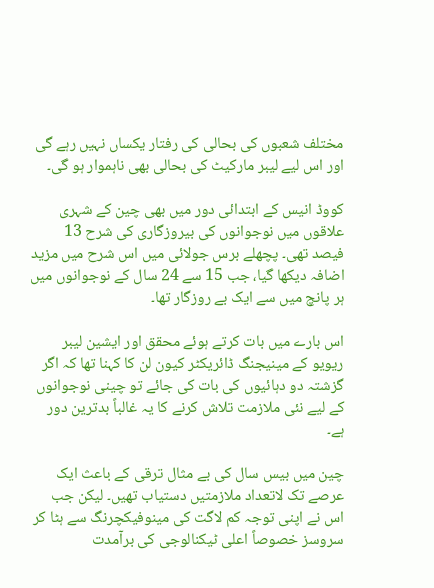مختلف شعبوں کی بحالی کی رفتار یکساں نہیں رہے گی اور اس لیے لیبر مارکیٹ کی بحالی بھی ناہموار ہو گی۔

کووڈ انیس کے ابتدائی دور میں بھی چین کے شہری علاقوں میں نوجوانوں کی بیروزگاری کی شرح 13 فیصد تھی۔ پچھلے برس جولائی میں اس شرح میں مزید اضافہ دیکھا گیا، جب 15 سے 24 سال کے نوجوانوں میں ہر پانچ میں سے ایک بے روزگار تھا۔

اس بارے میں بات کرتے ہوئے محقق اور ایشین لیبر ریویو کے مینیجنگ ڈائریکٹر کیون لن کا کہنا تھا کہ اگر گزشتہ دو دہائیوں کی بات کی جائے تو چینی نوجوانوں کے لیے نئی ملازمت تلاش کرنے کا یہ غالباً بدترین دور ہے۔

چین میں بیس سال کی بے مثال ترقی کے باعث ایک عرصے تک لاتعداد ملازمتیں دستیاب تھیں۔ لیکن جب اس نے اپنی توجہ کم لاگت کی مینوفیکچرنگ سے ہٹا کر سروسز خصوصاً اعلی ٹیکنالوجی کی برآمدت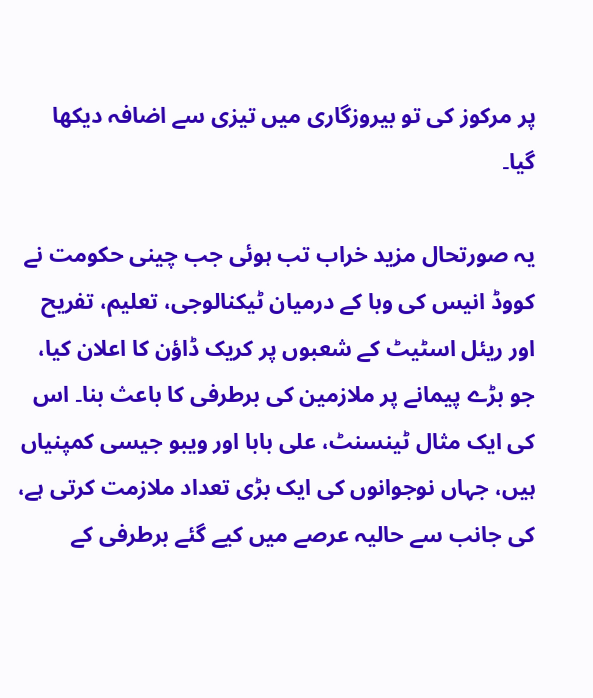پر مرکوز کی تو بیروزگاری میں تیزی سے اضافہ دیکھا گیا۔

یہ صورتحال مزید خراب تب ہوئی جب چینی حکومت نے کووڈ انیس کی وبا کے درمیان ٹیکنالوجی، تعلیم، تفریح اور ریئل اسٹیٹ کے شعبوں پر کریک ڈاؤن کا اعلان کیا، جو بڑے پیمانے پر ملازمین کی برطرفی کا باعث بنا۔ اس کی ایک مثال ٹینسنٹ، علی بابا اور ویبو جیسی کمپنیاں ہیں، جہاں نوجوانوں کی ایک بڑی تعداد ملازمت کرتی ہے، کی جانب سے حالیہ عرصے میں کیے گئے برطرفی کے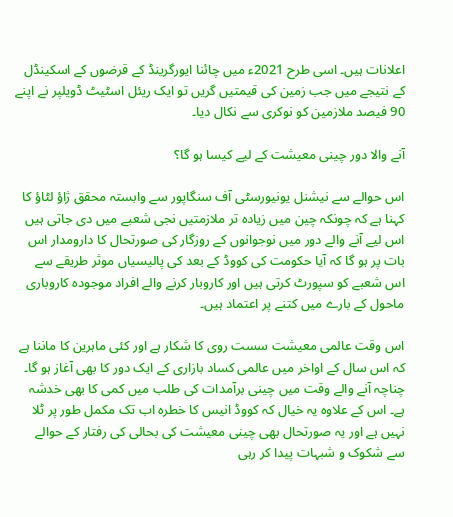اعلانات ہیں۔ اسی طرح 2021ء میں چائنا ایورگرینڈ کے قرضوں کے اسکینڈل کے نتیجے میں جب زمین کی قیمتیں گریں تو ایک ریئل اسٹیٹ ڈویلپر نے اپنے 90 فیصد ملازمین کو نوکری سے نکال دیا۔

آنے والا دور چینی معیشت کے لیے کیسا ہو گا؟

اس حوالے سے نیشنل یونیورسٹی آف سنگاپور سے وابستہ محقق ژاؤ لٹاؤ کا کہنا ہے کہ چونکہ چین میں زیادہ تر ملازمتیں نجی شعبے میں دی جاتی ہیں اس لیے آنے والے دور میں نوجوانوں کے روزگار کی صورتحال کا دارومدار اس بات پر ہو گا کہ آیا حکومت کی کووڈ کے بعد کی پالیسیاں موثر طریقے سے اس شعبے کو سپورٹ کرتی ہیں اور کاروبار کرنے والے افراد موجودہ کاروباری ماحول کے بارے میں کتنے پر اعتماد ہیں۔

اس وقت عالمی معیشت سست روی کا شکار ہے اور کئی ماہرین کا ماننا ہے کہ اس سال کے اواخر میں عالمی کساد بازاری کے ایک دور کا بھی آغاز ہو گا۔ چناچہ آنے والے وقت میں چینی برآمدات کی طلب میں کمی کا بھی خدشہ ہے۔ اس کے علاوہ یہ خیال کہ کووڈ انیس کا خطرہ اب تک مکمل طور پر ٹلا نہیں ہے اور یہ صورتحال بھی چینی معیشت کی بحالی کی رفتار کے حوالے سے شکوک و شبہات پیدا کر رہی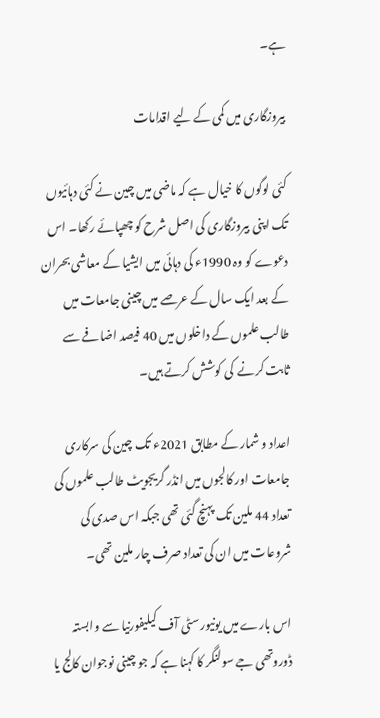ہے۔

بیروزگاری میں کمی کے لیے اقدامات

کئی لوگوں کا خیال ہے کہ ماضی میں چین نے کئی دہائیوں تک اپنی بیروزگاری کی اصل شرح کو چھپائے رکھا۔ اس دعوے کو وہ 1990ء کی دہائی میں ایشیا کے معاشی بحران کے بعد ایک سال کے عرصے میں چینی جامعات میں طالب علموں کے داخلوں میں 40 فیصد اضافے سے ثابت کرنے  کی کوشش کرتے ہیں۔

اعداد و شمار کے مطابق 2021ء تک چین کی سرکاری جامعات اور کالجوں میں انڈر گریجویٹ طالب علموں کی تعداد 44 ملین تک پہنچ گئی تھی جبکہ اس صدی کی شروعات میں ان کی تعداد صرف چار ملین تھی۔

اس بارے میں یونیورسٹی آف کیلیفورنیا سے وابستہ ڈوروتھی جے سولنگر کا کہنا ہے کہ جو چینی نوجوان کالج یا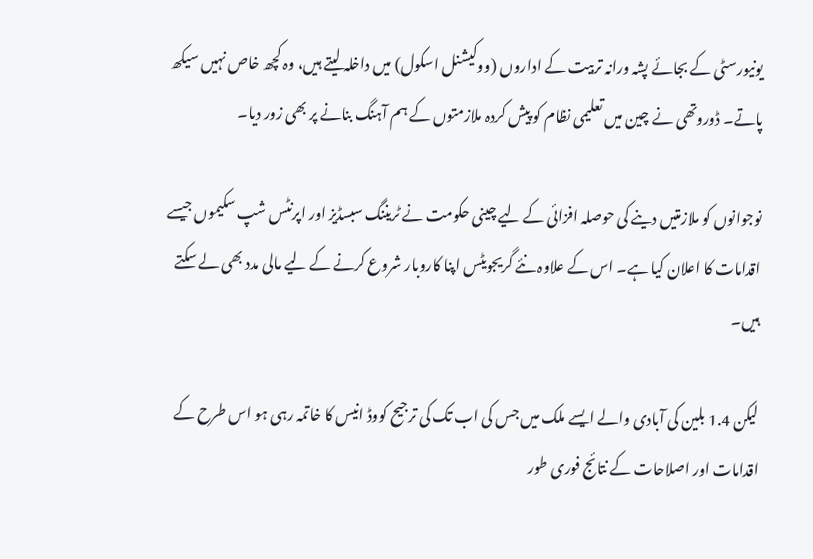یونیورسٹی کے بجائے پشہ ورانہ تربیت کے اداروں (ووکیشنل اسکول) میں داخلہ لیتے ہیں، وہ کچھ خاص نہیں سیکھ پاتے۔ ڈوروتھی نے چین میں تعلیمی نظام کو پیش کردہ ملازمتوں کے ہم آہنگ بنانے پر بھی زور دیا۔

نوجوانوں کو ملازمتیں دینے کی حوصلہ افزائی کے لیے چینی حکومت نے ٹریننگ سبسڈیز اور اپرنٹس شپ سکیموں جیسے اقدامات کا اعلان کیا ہے۔ اس کے علاوہ نئے گریجویٹس اپنا کاروبار شروع کرنے کے لیے مالی مدد بھی لے سکتے ہیں۔

لیکن 1.4 بلین کی آبادی والے ایسے ملک میں جس کی اب تک کی ترجیح کووڈ انیس کا خاتمہ رہی ہو اس طرح کے اقدامات اور اصلاحات کے نتائج فوری طور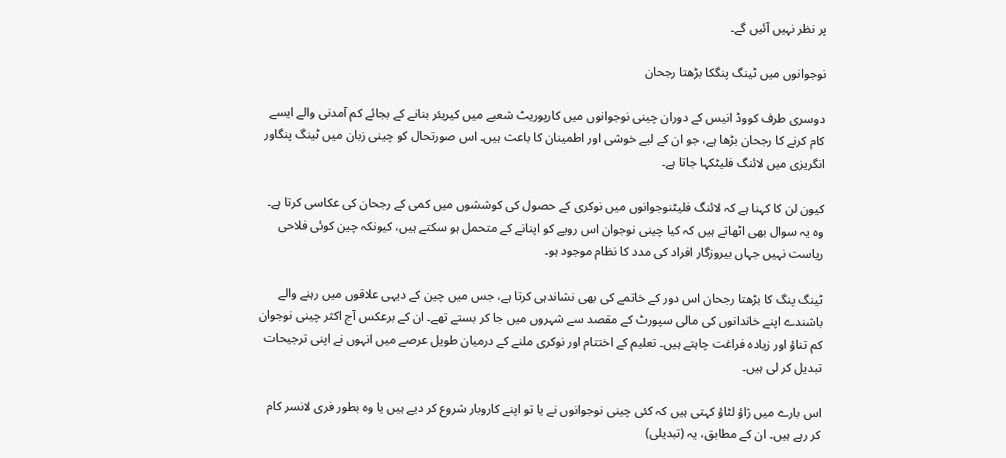پر نظر نہیں آئیں گے۔

نوجوانوں میں ٹینگ پنگکا بڑھتا رجحان

دوسری طرف کووڈ انیس کے دوران چینی نوجوانوں میں کارپوریٹ شعبے میں کیریئر بنانے کے بجائے کم آمدنی والے ایسے کام کرنے کا رجحان بڑھا ہے، جو ان کے لیے خوشی اور اطمینان کا باعث ہیں۔ اس صورتحال کو چینی زبان میں ٹینگ پنگاور انگریزی میں لائنگ فلیٹکہا جاتا ہے۔

کیون لن کا کہنا ہے کہ لائنگ فلیٹنوجوانوں میں نوکری کے حصول کی کوششوں میں کمی کے رجحان کی عکاسی کرتا ہے۔ وہ یہ سوال بھی اٹھاتے ہیں کہ کیا چینی نوجوان اس رویے کو اپنانے کے متحمل ہو سکتے ہیں، کیونکہ چین کوئی فلاحی ریاست نہیں جہاں بیروزگار افراد کی مدد کا نظام موجود ہو۔

ٹینگ پنگ کا بڑھتا رجحان اس دور کے خاتمے کی بھی نشاندہی کرتا ہے، جس میں چین کے دیہی علاقوں میں رہنے والے باشندے اپنے خاندانوں کی مالی سپورٹ کے مقصد سے شہروں میں جا کر بستے تھے۔ ان کے برعکس آج اکثر چینی نوجوان کم تناؤ اور زیادہ فراغت چاہتے ہیں۔ تعلیم کے اختتام اور نوکری ملنے کے درمیان طویل عر‌صے میں انہوں نے اپنی ترجیحات تبدیل کر لی ہیں۔

اس بارے میں ژاؤ لٹاؤ کہتی ہیں کہ کئی چینی نوجوانوں نے یا تو اپنے کاروبار شروع کر دیے ہیں یا وہ بطور فری لانسر کام کر رہے ہیں۔ ان کے مطابق، یہ (تبدیلی)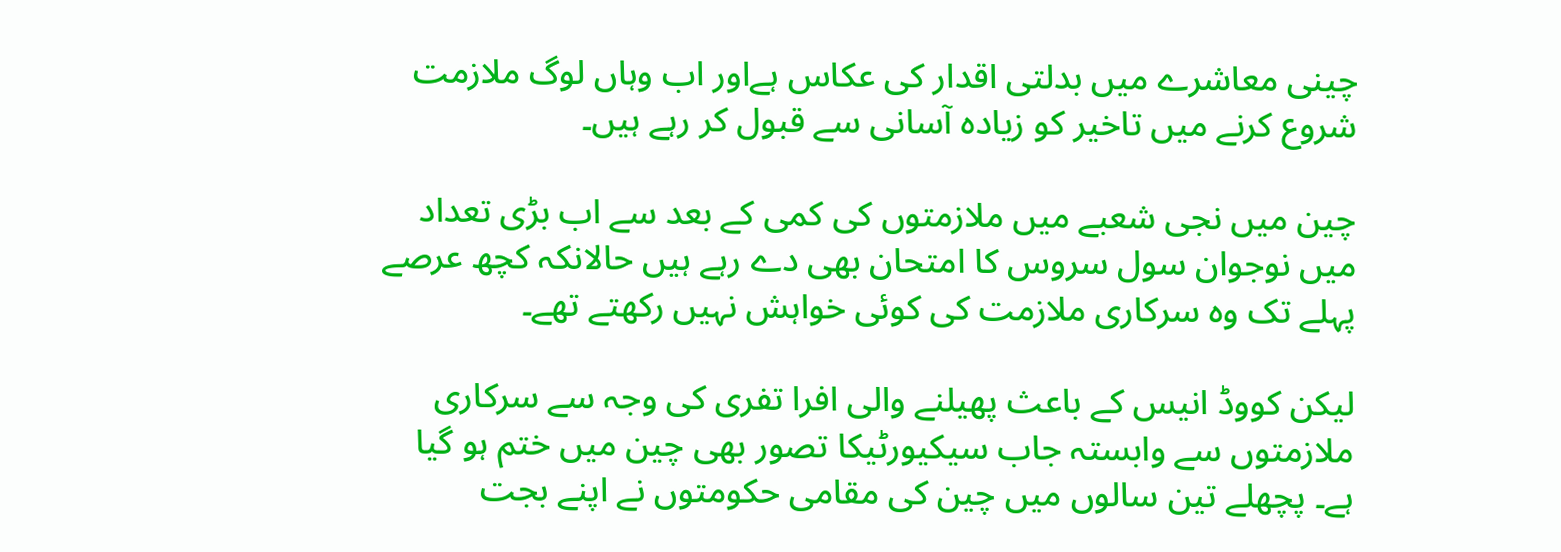چینی معاشرے میں بدلتی اقدار کی عکاس ہےاور اب وہاں لوگ ملازمت شروع کرنے میں تاخیر کو زیادہ آسانی سے قبول کر رہے ہیں۔

چین میں نجی شعبے میں ملازمتوں کی کمی کے بعد سے اب بڑی تعداد میں نوجوان سول سروس کا امتحان بھی دے رہے ہیں حالانکہ کچھ عرصے پہلے تک وہ سرکاری ملازمت کی کوئی خواہش نہیں رکھتے تھے۔

لیکن کووڈ انیس کے باعث پھیلنے والی افرا تفری کی وجہ سے سرکاری ملازمتوں سے وابستہ جاب سیکیورٹیکا تصور بھی چین میں ختم ہو گیا ہے۔ پچھلے تین سالوں میں چین کی مقامی حکومتوں نے اپنے بجت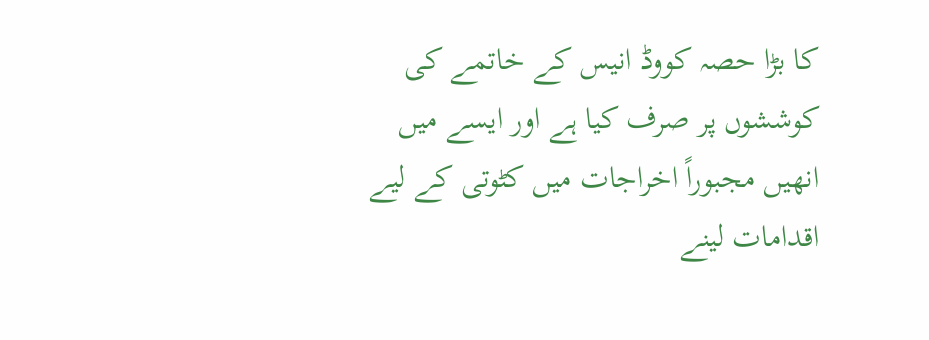کا بڑا حصہ کووڈ انیس کے خاتمے کی کوششوں پر صرف کیا ہے اور ایسے میں انھیں مجبوراً اخراجات میں کٹوتی کے لیے اقدامات لینے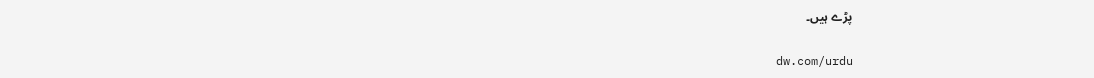پڑے ہیں۔

dw.com/urdu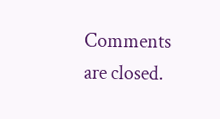Comments are closed.